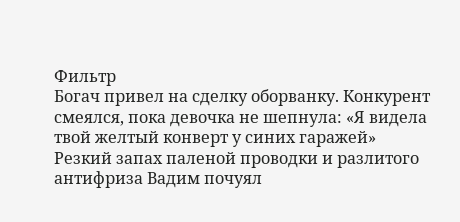Фильтр
Богач привел на сделку оборванку. Конкурент смеялся, пока девочка не шепнула: «Я видела твой желтый конверт у синих гаражей»
Резкий запах паленой проводки и разлитого антифриза Вадим почуял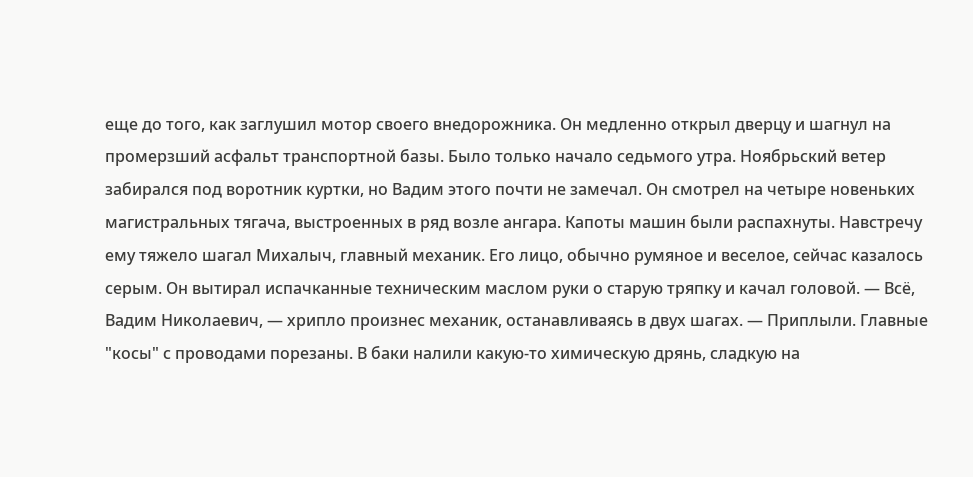еще до того, как заглушил мотор своего внедорожника. Он медленно открыл дверцу и шагнул на промерзший асфальт транспортной базы. Было только начало седьмого утра. Ноябрьский ветер забирался под воротник куртки, но Вадим этого почти не замечал. Он смотрел на четыре новеньких магистральных тягача, выстроенных в ряд возле ангара. Капоты машин были распахнуты. Навстречу ему тяжело шагал Михалыч, главный механик. Его лицо, обычно румяное и веселое, сейчас казалось серым. Он вытирал испачканные техническим маслом руки о старую тряпку и качал головой. — Всё, Вадим Николаевич, — хрипло произнес механик, останавливаясь в двух шагах. — Приплыли. Главные "косы" с проводами порезаны. В баки налили какую-то химическую дрянь, сладкую на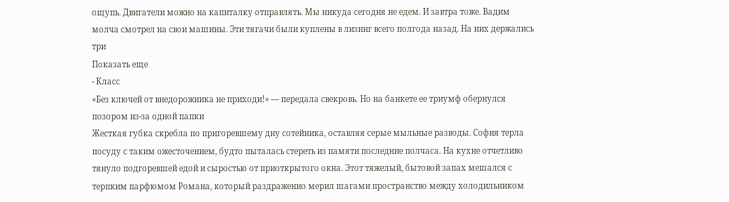ощупь. Двигатели можно на капиталку отправлять. Мы никуда сегодня не едем. И завтра тоже. Вадим молча смотрел на свои машины. Эти тягачи были куплены в лизинг всего полгода назад. На них держались три
Показать еще
- Класс
«Без ключей от внедорожника не приходи!» — передала свекровь. Но на банкете ее триумф обернулся позором из-за одной папки
Жесткая губка скребла по пригоревшему дну сотейника, оставляя серые мыльные разводы. София терла посуду с таким ожесточением, будто пыталась стереть из памяти последние полчаса. На кухне отчетливо тянуло подгоревшей едой и сыростью от приоткрытого окна. Этот тяжелый, бытовой запах мешался с терпким парфюмом Романа, который раздраженно мерил шагами пространство между холодильником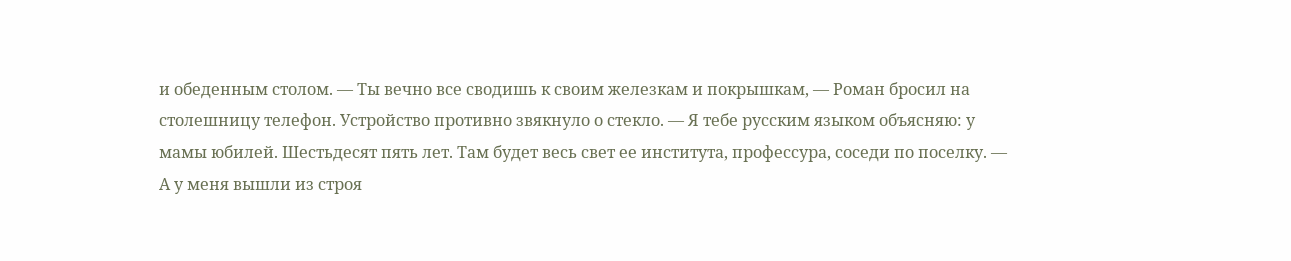и обеденным столом. — Ты вечно все сводишь к своим железкам и покрышкам, — Роман бросил на столешницу телефон. Устройство противно звякнуло о стекло. — Я тебе русским языком объясняю: у мамы юбилей. Шестьдесят пять лет. Там будет весь свет ее института, профессура, соседи по поселку. — А у меня вышли из строя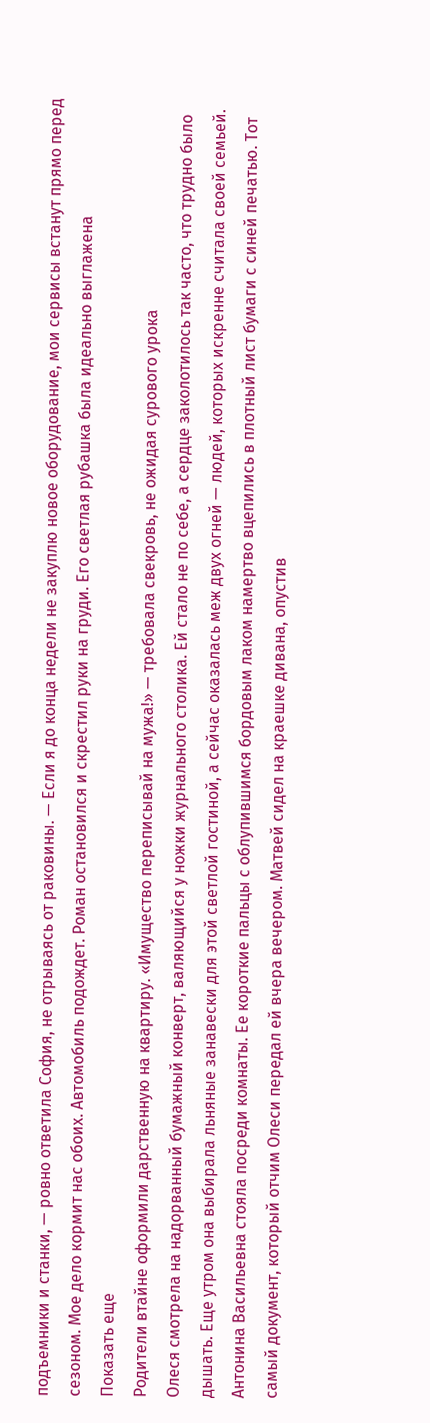подъемники и станки, — ровно ответила София, не отрываясь от раковины. — Если я до конца недели не закуплю новое оборудование, мои сервисы встанут прямо перед сезоном. Мое дело кормит нас обоих. Автомобиль подождет. Роман остановился и скрестил руки на груди. Его светлая рубашка была идеально выглажена
Показать еще
Родители втайне оформили дарственную на квартиру. «Имущество переписывай на мужа!» — требовала свекровь, не ожидая сурового урока
Олеся смотрела на надорванный бумажный конверт, валяющийся у ножки журнального столика. Ей стало не по себе, а сердце заколотилось так часто, что трудно было дышать. Еще утром она выбирала льняные занавески для этой светлой гостиной, а сейчас оказалась меж двух огней — людей, которых искренне считала своей семьей. Антонина Васильевна стояла посреди комнаты. Ее короткие пальцы с облупившимся бордовым лаком намертво вцепились в плотный лист бумаги с синей печатью. Тот самый документ, который отчим Олеси передал ей вчера вечером. Матвей сидел на краешке дивана, опустив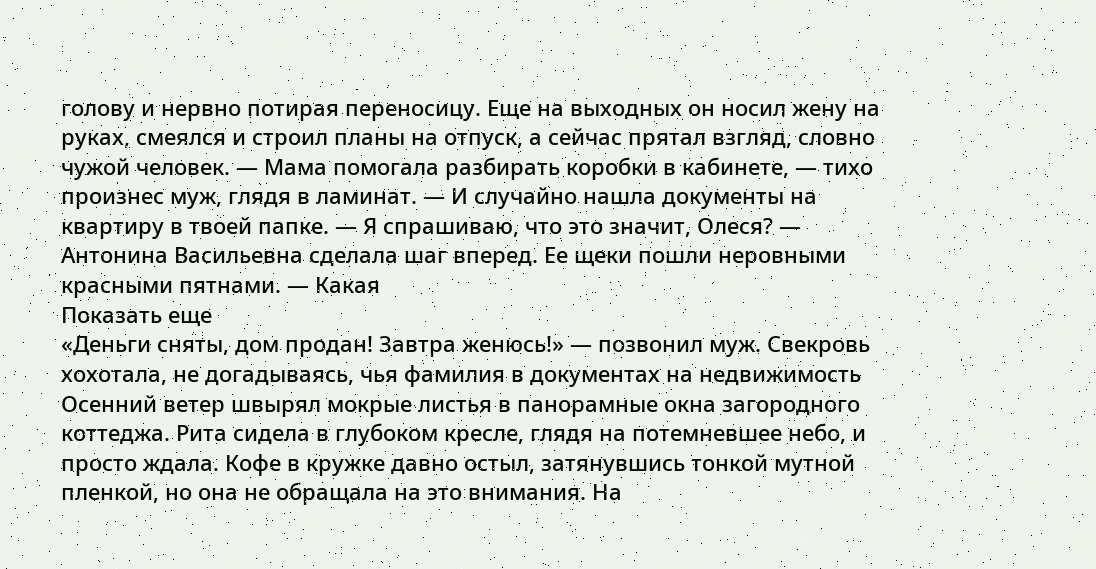голову и нервно потирая переносицу. Еще на выходных он носил жену на руках, смеялся и строил планы на отпуск, а сейчас прятал взгляд, словно чужой человек. — Мама помогала разбирать коробки в кабинете, — тихо произнес муж, глядя в ламинат. — И случайно нашла документы на квартиру в твоей папке. — Я спрашиваю, что это значит, Олеся? — Антонина Васильевна сделала шаг вперед. Ее щеки пошли неровными красными пятнами. — Какая
Показать еще
«Деньги сняты, дом продан! Завтра женюсь!» — позвонил муж. Свекровь хохотала, не догадываясь, чья фамилия в документах на недвижимость
Осенний ветер швырял мокрые листья в панорамные окна загородного коттеджа. Рита сидела в глубоком кресле, глядя на потемневшее небо, и просто ждала. Кофе в кружке давно остыл, затянувшись тонкой мутной пленкой, но она не обращала на это внимания. На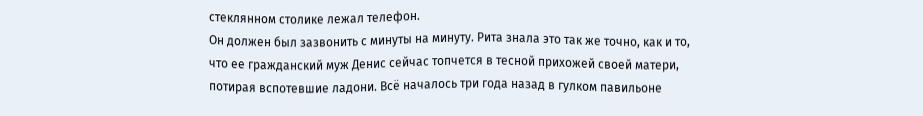стеклянном столике лежал телефон.
Он должен был зазвонить с минуты на минуту. Рита знала это так же точно, как и то, что ее гражданский муж Денис сейчас топчется в тесной прихожей своей матери, потирая вспотевшие ладони. Всё началось три года назад в гулком павильоне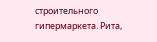строительного гипермаркета. Рита,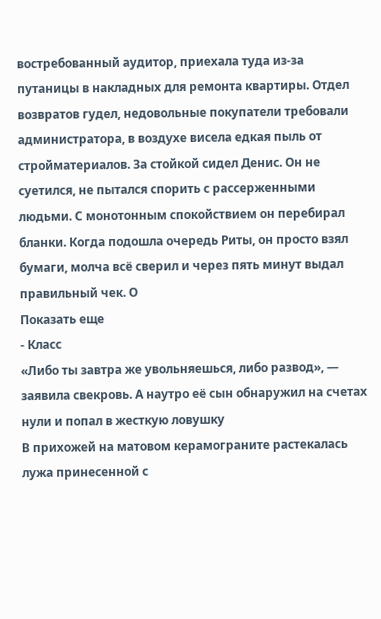востребованный аудитор, приехала туда из-за путаницы в накладных для ремонта квартиры. Отдел возвратов гудел, недовольные покупатели требовали администратора, в воздухе висела едкая пыль от стройматериалов. За стойкой сидел Денис. Он не суетился, не пытался спорить с рассерженными людьми. С монотонным спокойствием он перебирал бланки. Когда подошла очередь Риты, он просто взял бумаги, молча всё сверил и через пять минут выдал правильный чек. О
Показать еще
- Класс
«Либо ты завтра же увольняешься, либо развод», — заявила свекровь. А наутро её сын обнаружил на счетах нули и попал в жесткую ловушку
В прихожей на матовом керамограните растекалась лужа принесенной с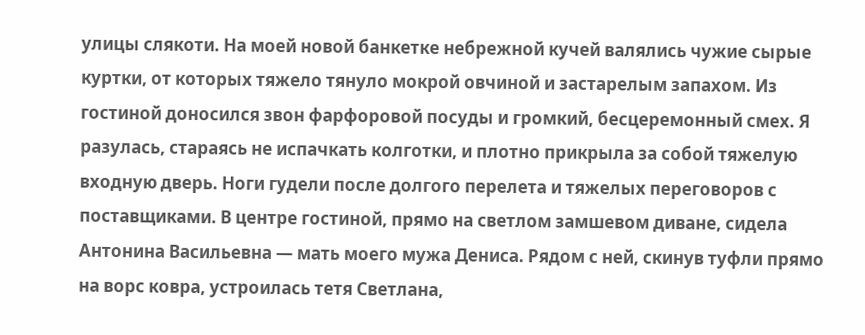улицы слякоти. На моей новой банкетке небрежной кучей валялись чужие сырые куртки, от которых тяжело тянуло мокрой овчиной и застарелым запахом. Из гостиной доносился звон фарфоровой посуды и громкий, бесцеремонный смех. Я разулась, стараясь не испачкать колготки, и плотно прикрыла за собой тяжелую входную дверь. Ноги гудели после долгого перелета и тяжелых переговоров с поставщиками. В центре гостиной, прямо на светлом замшевом диване, сидела Антонина Васильевна — мать моего мужа Дениса. Рядом с ней, скинув туфли прямо на ворс ковра, устроилась тетя Светлана,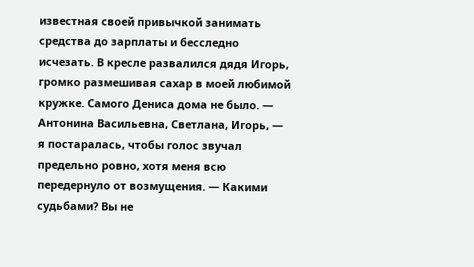известная своей привычкой занимать средства до зарплаты и бесследно исчезать. В кресле развалился дядя Игорь, громко размешивая сахар в моей любимой кружке. Самого Дениса дома не было. — Антонина Васильевна, Светлана, Игорь, — я постаралась, чтобы голос звучал предельно ровно, хотя меня всю передернуло от возмущения. — Какими судьбами? Вы не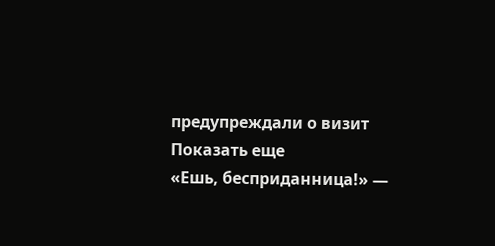предупреждали о визит
Показать еще
«Ешь, бесприданница!» —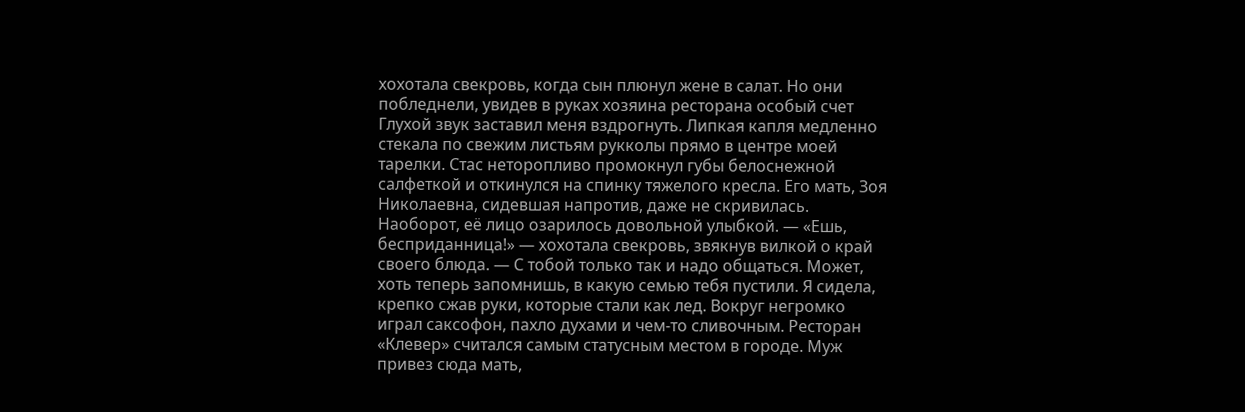хохотала свекровь, когда сын плюнул жене в салат. Но они побледнели, увидев в руках хозяина ресторана особый счет
Глухой звук заставил меня вздрогнуть. Липкая капля медленно стекала по свежим листьям рукколы прямо в центре моей тарелки. Стас неторопливо промокнул губы белоснежной салфеткой и откинулся на спинку тяжелого кресла. Его мать, Зоя Николаевна, сидевшая напротив, даже не скривилась. Наоборот, её лицо озарилось довольной улыбкой. — «Ешь, бесприданница!» — хохотала свекровь, звякнув вилкой о край своего блюда. — С тобой только так и надо общаться. Может, хоть теперь запомнишь, в какую семью тебя пустили. Я сидела, крепко сжав руки, которые стали как лед. Вокруг негромко играл саксофон, пахло духами и чем-то сливочным. Ресторан «Клевер» считался самым статусным местом в городе. Муж привез сюда мать,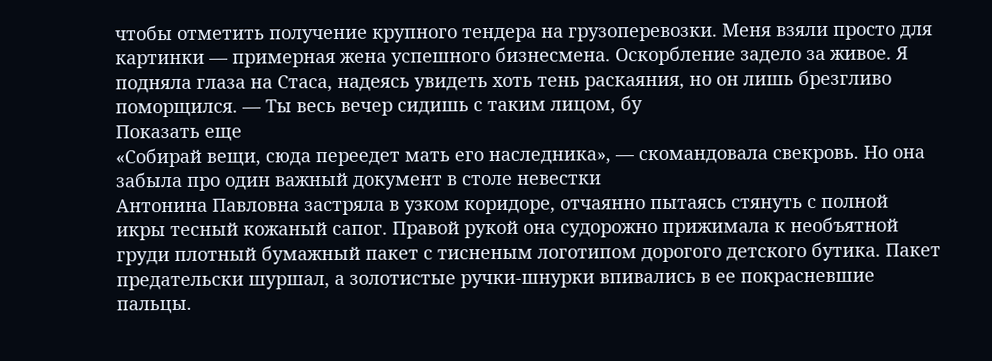чтобы отметить получение крупного тендера на грузоперевозки. Меня взяли просто для картинки — примерная жена успешного бизнесмена. Оскорбление задело за живое. Я подняла глаза на Стаса, надеясь увидеть хоть тень раскаяния, но он лишь брезгливо поморщился. — Ты весь вечер сидишь с таким лицом, бу
Показать еще
«Собирай вещи, сюда переедет мать его наследника», — скомандовала свекровь. Но она забыла про один важный документ в столе невестки
Антонина Павловна застряла в узком коридоре, отчаянно пытаясь стянуть с полной икры тесный кожаный сапог. Правой рукой она судорожно прижимала к необъятной груди плотный бумажный пакет с тисненым логотипом дорогого детского бутика. Пакет предательски шуршал, а золотистые ручки-шнурки впивались в ее покрасневшие пальцы.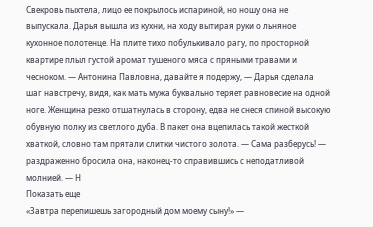Свекровь пыхтела, лицо ее покрылось испариной, но ношу она не выпускала. Дарья вышла из кухни, на ходу вытирая руки о льняное кухонное полотенце. На плите тихо побулькивало рагу, по просторной квартире плыл густой аромат тушеного мяса с пряными травами и чесноком. — Антонина Павловна, давайте я подержу, — Дарья сделала шаг навстречу, видя, как мать мужа буквально теряет равновесие на одной ноге. Женщина резко отшатнулась в сторону, едва не снеся спиной высокую обувную полку из светлого дуба. В пакет она вцепилась такой жесткой хваткой, словно там прятали слитки чистого золота. — Сама разберусь! — раздраженно бросила она, наконец-то справившись с неподатливой молнией. — Н
Показать еще
«Завтра перепишешь загородный дом моему сыну!» —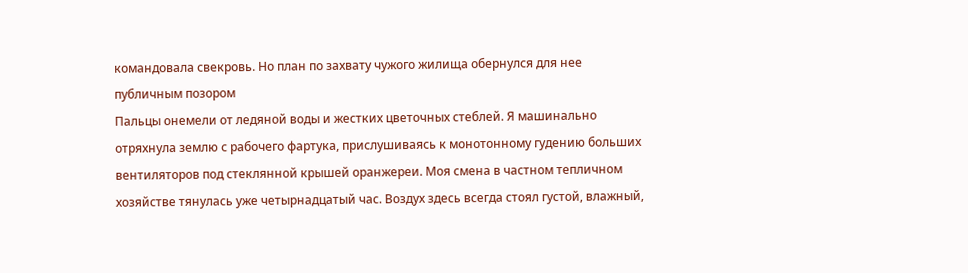командовала свекровь. Но план по захвату чужого жилища обернулся для нее публичным позором
Пальцы онемели от ледяной воды и жестких цветочных стеблей. Я машинально отряхнула землю с рабочего фартука, прислушиваясь к монотонному гудению больших вентиляторов под стеклянной крышей оранжереи. Моя смена в частном тепличном хозяйстве тянулась уже четырнадцатый час. Воздух здесь всегда стоял густой, влажный,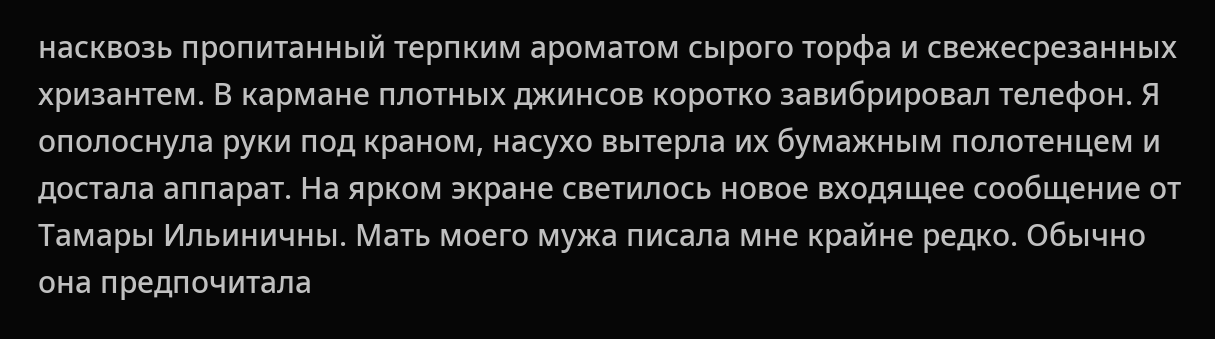насквозь пропитанный терпким ароматом сырого торфа и свежесрезанных хризантем. В кармане плотных джинсов коротко завибрировал телефон. Я ополоснула руки под краном, насухо вытерла их бумажным полотенцем и достала аппарат. На ярком экране светилось новое входящее сообщение от Тамары Ильиничны. Мать моего мужа писала мне крайне редко. Обычно она предпочитала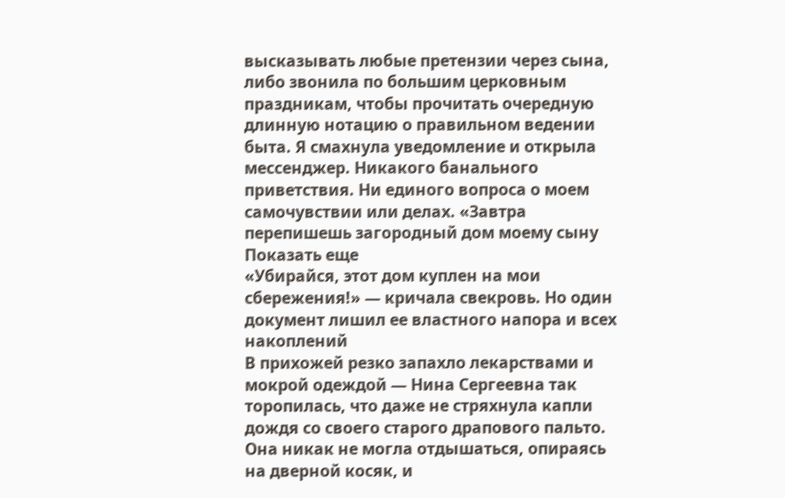высказывать любые претензии через сына, либо звонила по большим церковным праздникам, чтобы прочитать очередную длинную нотацию о правильном ведении быта. Я смахнула уведомление и открыла мессенджер. Никакого банального приветствия. Ни единого вопроса о моем самочувствии или делах. «Завтра перепишешь загородный дом моему сыну
Показать еще
«Убирайся, этот дом куплен на мои сбережения!» — кричала свекровь. Но один документ лишил ее властного напора и всех накоплений
В прихожей резко запахло лекарствами и мокрой одеждой — Нина Сергеевна так торопилась, что даже не стряхнула капли дождя со своего старого драпового пальто. Она никак не могла отдышаться, опираясь на дверной косяк, и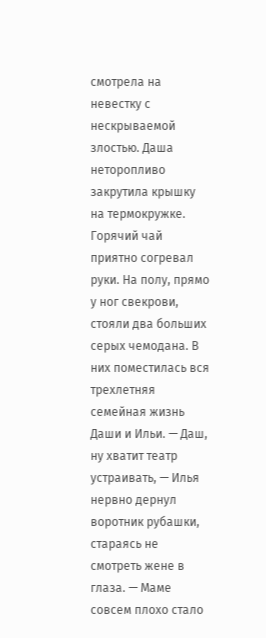смотрела на невестку с нескрываемой злостью. Даша неторопливо закрутила крышку на термокружке. Горячий чай приятно согревал руки. На полу, прямо у ног свекрови, стояли два больших серых чемодана. В них поместилась вся трехлетняя семейная жизнь Даши и Ильи. — Даш, ну хватит театр устраивать, — Илья нервно дернул воротник рубашки, стараясь не смотреть жене в глаза. — Маме совсем плохо стало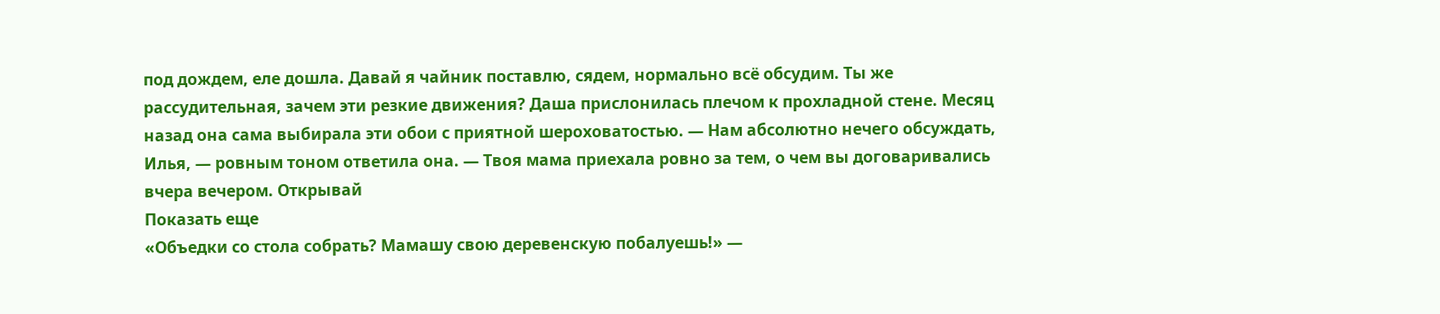под дождем, еле дошла. Давай я чайник поставлю, сядем, нормально всё обсудим. Ты же рассудительная, зачем эти резкие движения? Даша прислонилась плечом к прохладной стене. Месяц назад она сама выбирала эти обои с приятной шероховатостью. — Нам абсолютно нечего обсуждать, Илья, — ровным тоном ответила она. — Твоя мама приехала ровно за тем, о чем вы договаривались вчера вечером. Открывай
Показать еще
«Объедки со стола собрать? Мамашу свою деревенскую побалуешь!» —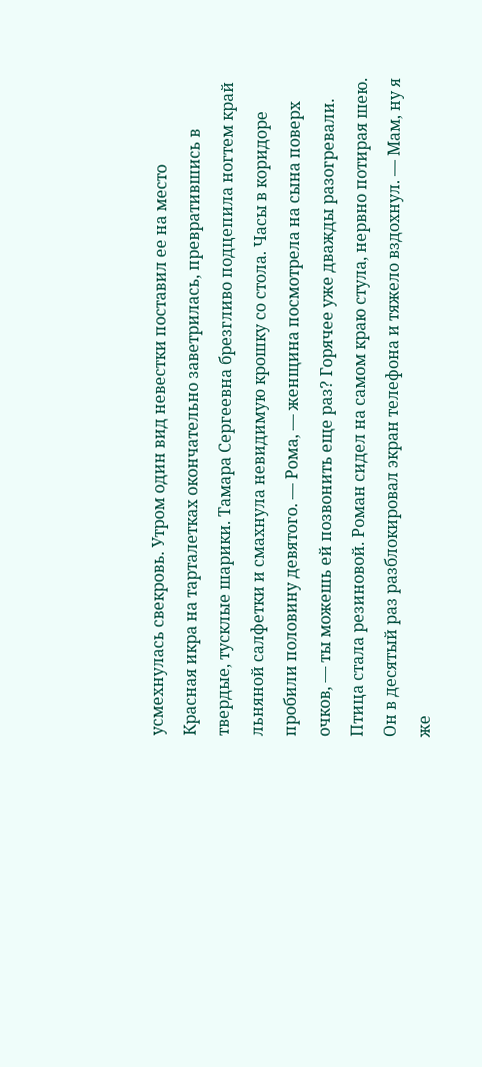усмехнулась свекровь. Утром один вид невестки поставил ее на место
Красная икра на тарталетках окончательно заветрилась, превратившись в твердые, тусклые шарики. Тамара Сергеевна брезгливо подцепила ногтем край льняной салфетки и смахнула невидимую крошку со стола. Часы в коридоре пробили половину девятого. — Рома, — женщина посмотрела на сына поверх очков, — ты можешь ей позвонить еще раз? Горячее уже дважды разогревали. Птица стала резиновой. Роман сидел на самом краю стула, нервно потирая шею. Он в десятый раз разблокировал экран телефона и тяжело вздохнул. — Мам, ну я же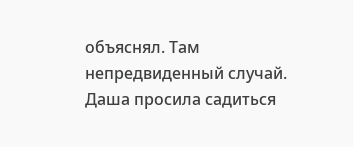объяснял. Там непредвиденный случай. Даша просила садиться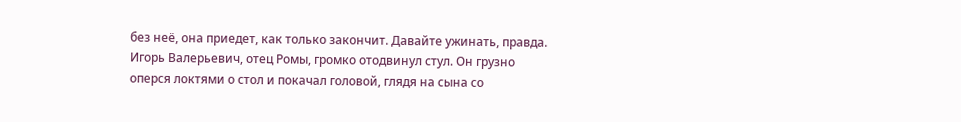без неё, она приедет, как только закончит. Давайте ужинать, правда. Игорь Валерьевич, отец Ромы, громко отодвинул стул. Он грузно оперся локтями о стол и покачал головой, глядя на сына со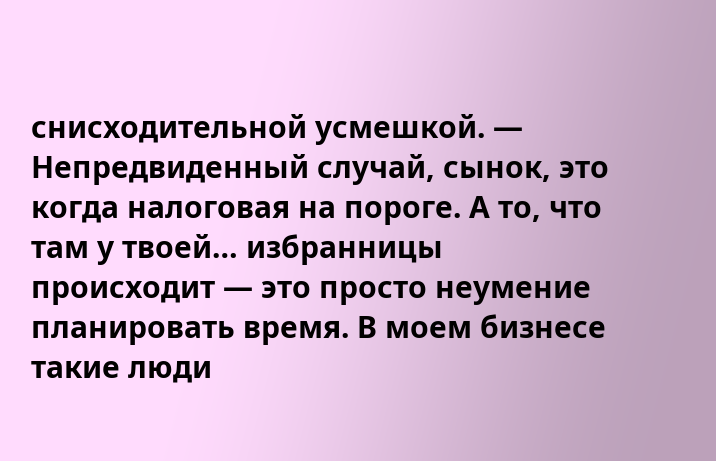снисходительной усмешкой. — Непредвиденный случай, сынок, это когда налоговая на пороге. А то, что там у твоей… избранницы происходит — это просто неумение планировать время. В моем бизнесе такие люди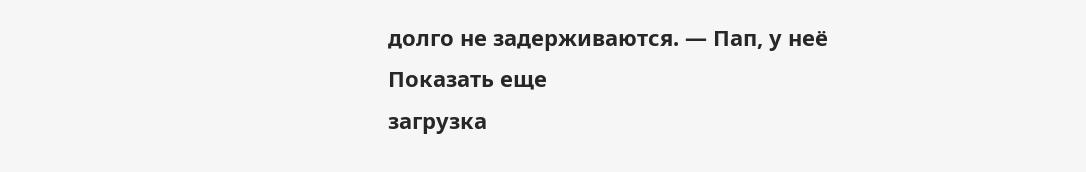долго не задерживаются. — Пап, у неё
Показать еще
загрузка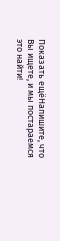Показать ещёНапишите, что Вы ищете, и мы постараемся это найти!